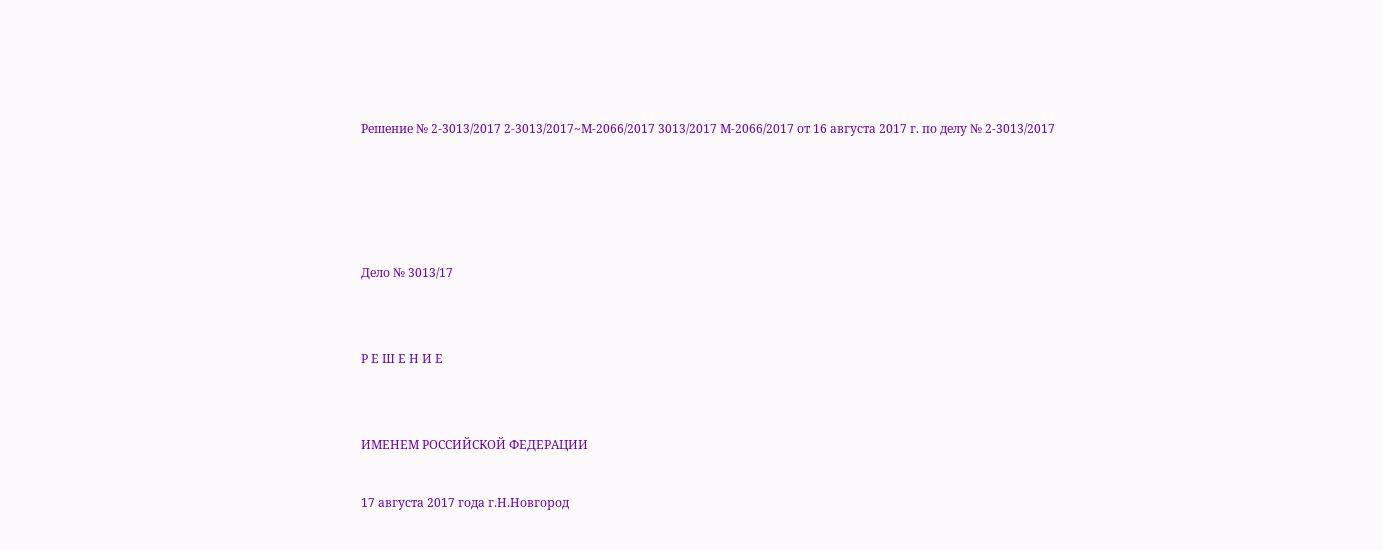Решение № 2-3013/2017 2-3013/2017~М-2066/2017 3013/2017 М-2066/2017 от 16 августа 2017 г. по делу № 2-3013/2017




Дело № 3013/17


Р Е Ш Е Н И Е


ИМЕНЕМ РОССИЙСКОЙ ФЕДЕРАЦИИ

17 августа 2017 года г.Н.Новгород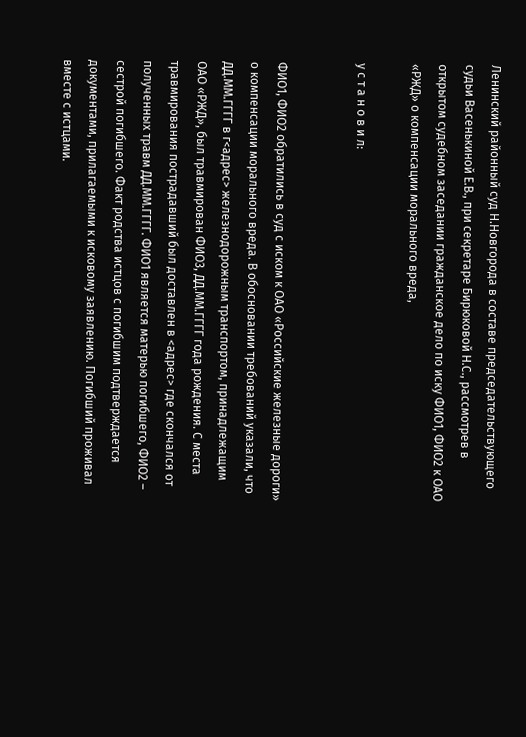Ленинский районный суд Н.Новгорода в составе председательствующего судьи Васенькиной Е.В., при секретаре Бирюковой Н.С., рассмотрев в открытом судебном заседании гражданское дело по иску ФИО1, ФИО2 к ОАО «РЖД» о компенсации морального вреда,

у с т а н о в и л:


ФИО1, ФИО2 обратились в суд с иском к ОАО «Российские железные дороги» о компенсации морального вреда. В обосновании требований указали, что ДД.ММ.ГГГГ в г<адрес> железнодорожным транспортом, принадлежащим ОАО «РЖД», был травмирован ФИО3, ДД.ММ.ГГГГ года рождения. С места травмирования пострадавший был доставлен в <адрес> где скончался от полученных травм ДД.ММ.ГГГГ. ФИО1 является матерью погибшего, ФИО2 – сестрой погибшего. Факт родства истцов с погибшим подтверждается документами, прилагаемыми к исковому заявлению. Погибший проживал вместе с истцами.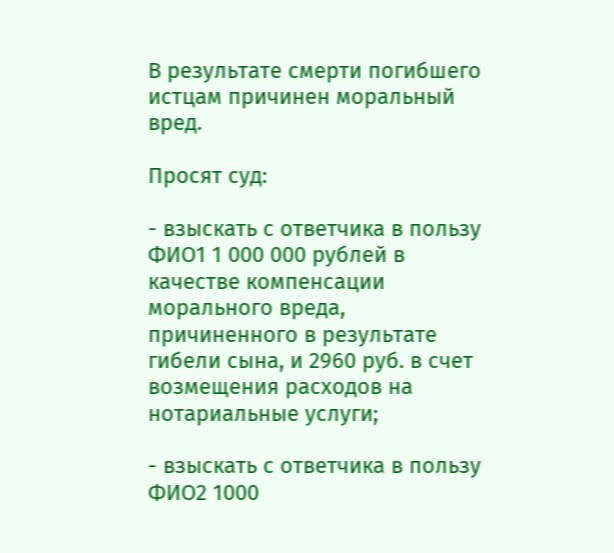В результате смерти погибшего истцам причинен моральный вред.

Просят суд:

- взыскать с ответчика в пользу ФИО1 1 000 000 рублей в качестве компенсации морального вреда, причиненного в результате гибели сына, и 2960 руб. в счет возмещения расходов на нотариальные услуги;

- взыскать с ответчика в пользу ФИО2 1000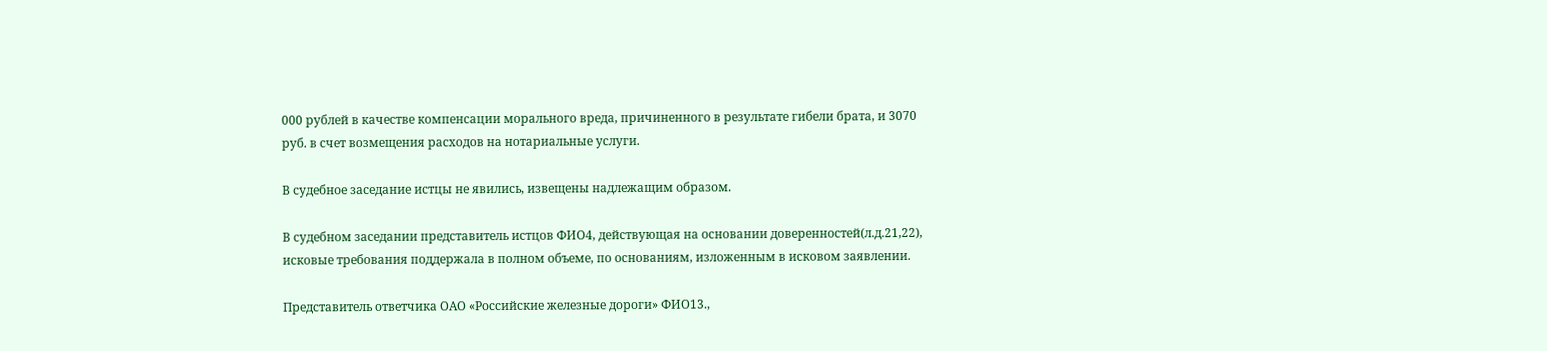000 рублей в качестве компенсации морального вреда, причиненного в результате гибели брата, и 3070 руб. в счет возмещения расходов на нотариальные услуги.

В судебное заседание истцы не явились, извещены надлежащим образом.

В судебном заседании представитель истцов ФИО4, действующая на основании доверенностей(л.д.21,22), исковые требования поддержала в полном объеме, по основаниям, изложенным в исковом заявлении.

Представитель ответчика ОАО «Российские железные дороги» ФИО13.,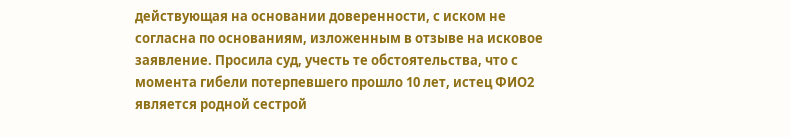действующая на основании доверенности, с иском не согласна по основаниям, изложенным в отзыве на исковое заявление. Просила суд, учесть те обстоятельства, что с момента гибели потерпевшего прошло 10 лет, истец ФИО2 является родной сестрой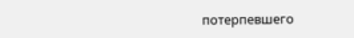потерпевшего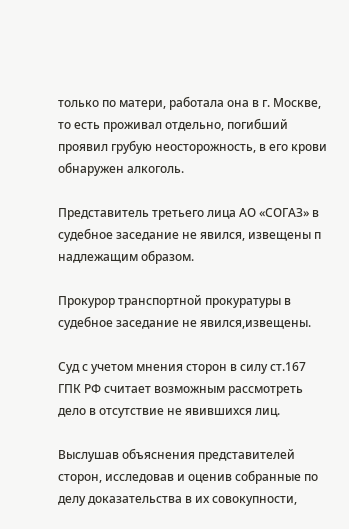только по матери, работала она в г. Москве, то есть проживал отдельно, погибший проявил грубую неосторожность, в его крови обнаружен алкоголь.

Представитель третьего лица АО «СОГАЗ» в судебное заседание не явился, извещены п надлежащим образом.

Прокурор транспортной прокуратуры в судебное заседание не явился,извещены.

Суд с учетом мнения сторон в силу ст.167 ГПК РФ считает возможным рассмотреть дело в отсутствие не явившихся лиц.

Выслушав объяснения представителей сторон, исследовав и оценив собранные по делу доказательства в их совокупности,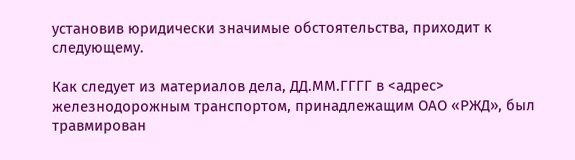установив юридически значимые обстоятельства, приходит к следующему.

Как следует из материалов дела, ДД.ММ.ГГГГ в <адрес> железнодорожным транспортом, принадлежащим ОАО «РЖД», был травмирован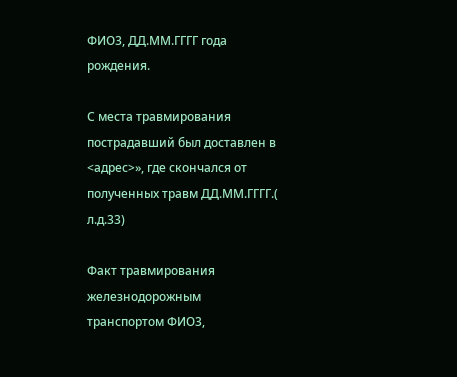ФИО3, ДД.ММ.ГГГГ года рождения.

С места травмирования пострадавший был доставлен в <адрес>», где скончался от полученных травм ДД.ММ.ГГГГ.( л.д.33)

Факт травмирования железнодорожным транспортом ФИО3,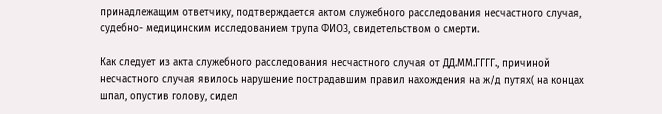принадлежащим ответчику, подтверждается актом служебного расследования несчастного случая, судебно- медицинским исследованием трупа ФИО3, свидетельством о смерти.

Как следует из акта служебного расследования несчастного случая от ДД.ММ.ГГГГ., причиной несчастного случая явилось нарушение пострадавшим правил нахождения на ж/д путях( на концах шпал, опустив голову, сидел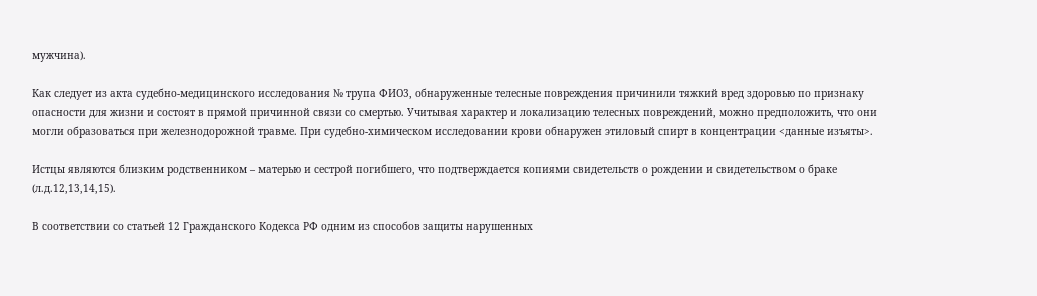мужчина).

Как следует из акта судебно-медицинского исследования № трупа ФИО3, обнаруженные телесные повреждения причинили тяжкий вред здоровью по признаку опасности для жизни и состоят в прямой причинной связи со смертью. Учитывая характер и локализацию телесных повреждений, можно предположить, что они могли образоваться при железнодорожной травме. При судебно-химическом исследовании крови обнаружен этиловый спирт в концентрации <данные изъяты>.

Истцы являются близким родственником – матерью и сестрой погибшего, что подтверждается копиями свидетельств о рождении и свидетельством о браке (л.д.12,13,14,15).

В соответствии со статьей 12 Гражданского Кодекса РФ одним из способов защиты нарушенных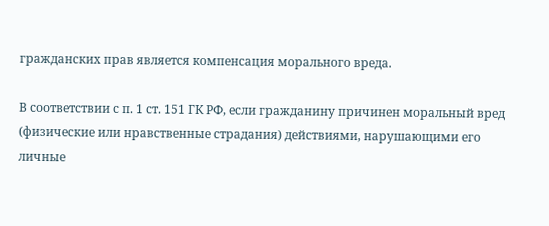гражданских прав является компенсация морального вреда.

В соответствии с п. 1 ст. 151 ГК РФ, если гражданину причинен моральный вред (физические или нравственные страдания) действиями, нарушающими его личные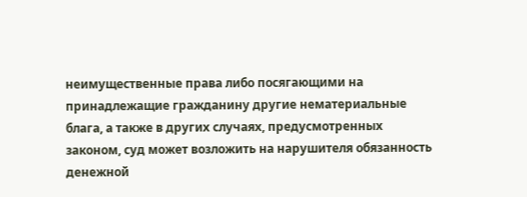неимущественные права либо посягающими на принадлежащие гражданину другие нематериальные блага, а также в других случаях, предусмотренных законом, суд может возложить на нарушителя обязанность денежной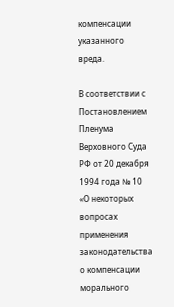компенсации указанного вреда.

В соответствии с Постановлением Пленума Верховного Суда РФ от 20 декабря 1994 года № 10 «О некоторых вопросах применения законодательства о компенсации морального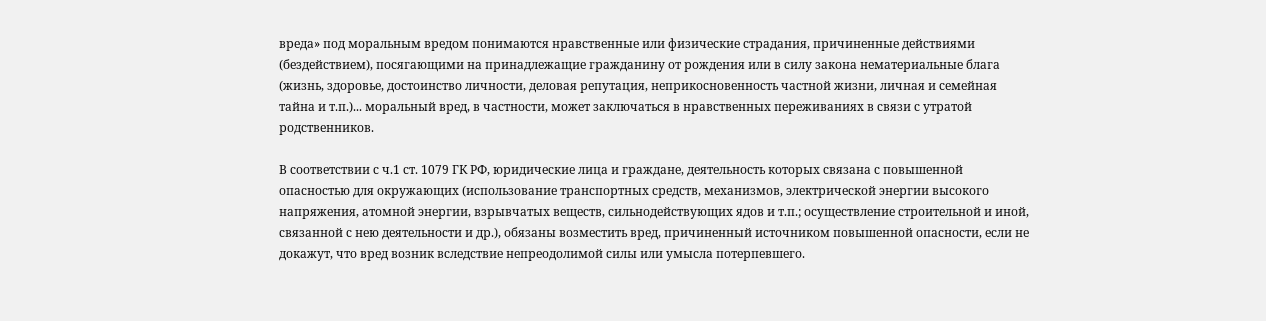вреда» под моральным вредом понимаются нравственные или физические страдания, причиненные действиями (бездействием), посягающими на принадлежащие гражданину от рождения или в силу закона нематериальные блага (жизнь, здоровье, достоинство личности, деловая репутация, неприкосновенность частной жизни, личная и семейная тайна и т.п.)... моральный вред, в частности, может заключаться в нравственных переживаниях в связи с утратой родственников.

В соответствии с ч.1 ст. 1079 ГК РФ, юридические лица и граждане, деятельность которых связана с повышенной опасностью для окружающих (использование транспортных средств, механизмов, электрической энергии высокого напряжения, атомной энергии, взрывчатых веществ, сильнодействующих ядов и т.п.; осуществление строительной и иной, связанной с нею деятельности и др.), обязаны возместить вред, причиненный источником повышенной опасности, если не докажут, что вред возник вследствие непреодолимой силы или умысла потерпевшего.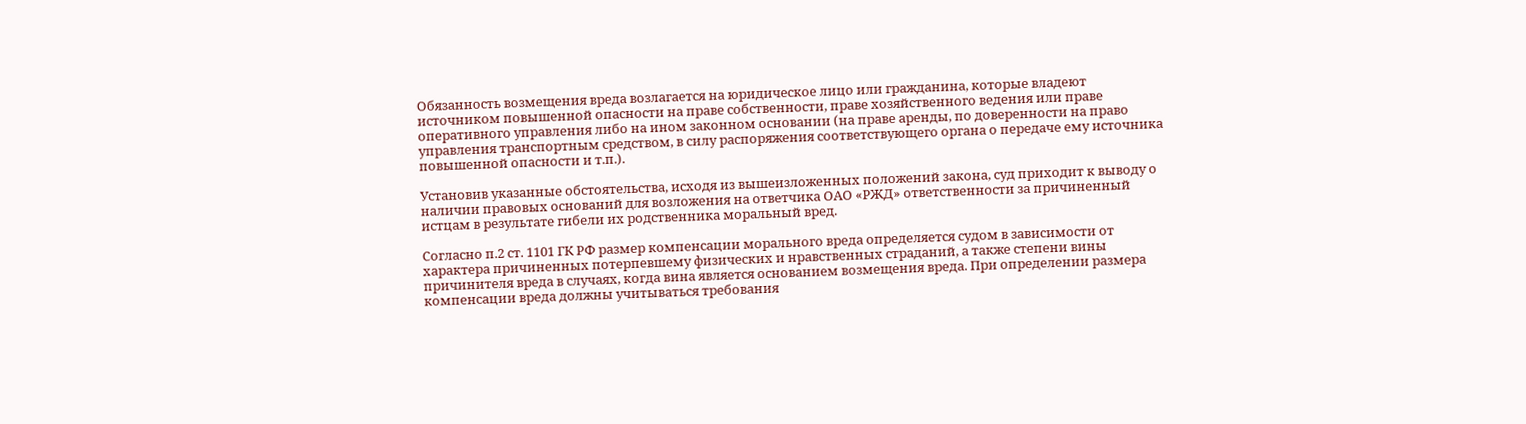Обязанность возмещения вреда возлагается на юридическое лицо или гражданина, которые владеют источником повышенной опасности на праве собственности, праве хозяйственного ведения или праве оперативного управления либо на ином законном основании (на праве аренды, по доверенности на право управления транспортным средством, в силу распоряжения соответствующего органа о передаче ему источника повышенной опасности и т.п.).

Установив указанные обстоятельства, исходя из вышеизложенных положений закона, суд приходит к выводу о наличии правовых оснований для возложения на ответчика ОАО «РЖД» ответственности за причиненный истцам в результате гибели их родственника моральный вред.

Согласно п.2 ст. 1101 ГК РФ размер компенсации морального вреда определяется судом в зависимости от характера причиненных потерпевшему физических и нравственных страданий, а также степени вины причинителя вреда в случаях, когда вина является основанием возмещения вреда. При определении размера компенсации вреда должны учитываться требования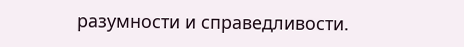разумности и справедливости.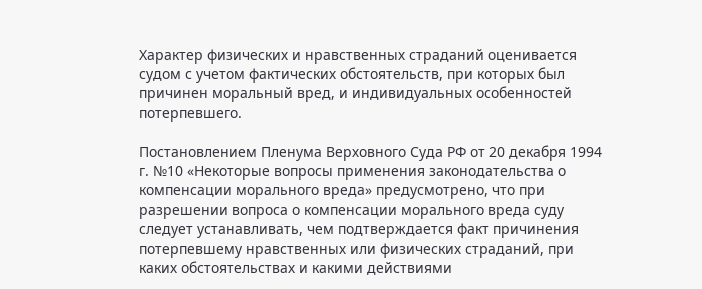Характер физических и нравственных страданий оценивается судом с учетом фактических обстоятельств, при которых был причинен моральный вред, и индивидуальных особенностей потерпевшего.

Постановлением Пленума Верховного Суда РФ от 20 декабря 1994 г. №10 «Некоторые вопросы применения законодательства о компенсации морального вреда» предусмотрено, что при разрешении вопроса о компенсации морального вреда суду следует устанавливать, чем подтверждается факт причинения потерпевшему нравственных или физических страданий, при каких обстоятельствах и какими действиями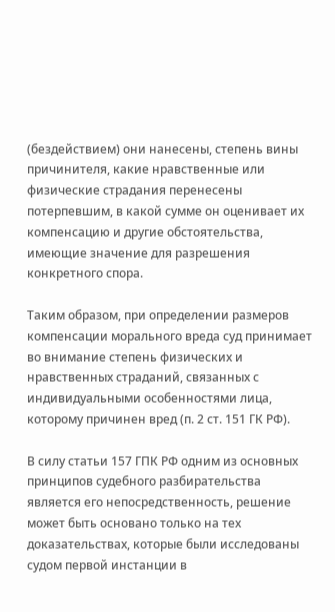(бездействием) они нанесены, степень вины причинителя, какие нравственные или физические страдания перенесены потерпевшим, в какой сумме он оценивает их компенсацию и другие обстоятельства, имеющие значение для разрешения конкретного спора.

Таким образом, при определении размеров компенсации морального вреда суд принимает во внимание степень физических и нравственных страданий, связанных с индивидуальными особенностями лица, которому причинен вред (п. 2 ст. 151 ГК РФ).

В силу статьи 157 ГПК РФ одним из основных принципов судебного разбирательства является его непосредственность, решение может быть основано только на тех доказательствах, которые были исследованы судом первой инстанции в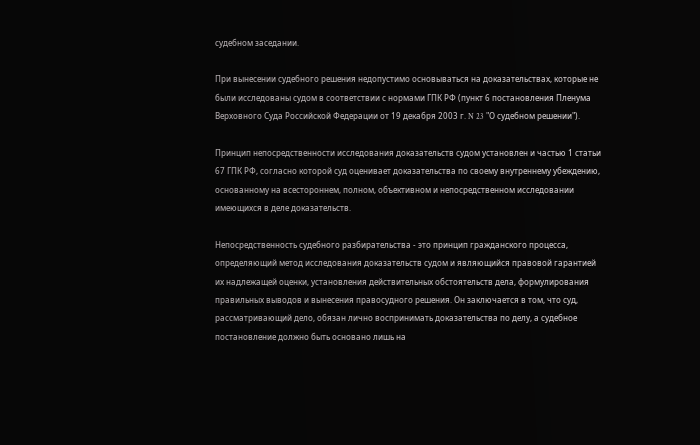судебном заседании.

При вынесении судебного решения недопустимо основываться на доказательствах, которые не были исследованы судом в соответствии с нормами ГПК РФ (пункт 6 постановления Пленума Верховного Суда Российской Федерации от 19 декабря 2003 г. N 23 "О судебном решении").

Принцип непосредственности исследования доказательств судом установлен и частью 1 статьи 67 ГПК РФ, согласно которой суд оценивает доказательства по своему внутреннему убеждению, основанному на всестороннем, полном, объективном и непосредственном исследовании имеющихся в деле доказательств.

Непосредственность судебного разбирательства - это принцип гражданского процесса, определяющий метод исследования доказательств судом и являющийся правовой гарантией их надлежащей оценки, установления действительных обстоятельств дела, формулирования правильных выводов и вынесения правосудного решения. Он заключается в том, что суд, рассматривающий дело, обязан лично воспринимать доказательства по делу, а судебное постановление должно быть основано лишь на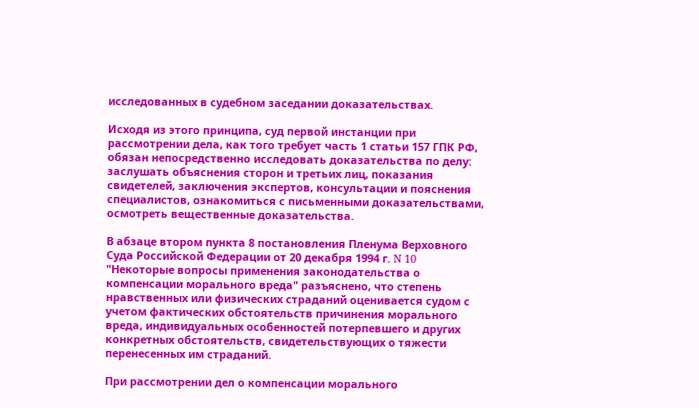исследованных в судебном заседании доказательствах.

Исходя из этого принципа, суд первой инстанции при рассмотрении дела, как того требует часть 1 статьи 157 ГПК РФ, обязан непосредственно исследовать доказательства по делу: заслушать объяснения сторон и третьих лиц, показания свидетелей, заключения экспертов, консультации и пояснения специалистов, ознакомиться с письменными доказательствами, осмотреть вещественные доказательства.

В абзаце втором пункта 8 постановления Пленума Верховного Суда Российской Федерации от 20 декабря 1994 г. N 10 "Некоторые вопросы применения законодательства о компенсации морального вреда" разъяснено, что степень нравственных или физических страданий оценивается судом с учетом фактических обстоятельств причинения морального вреда, индивидуальных особенностей потерпевшего и других конкретных обстоятельств, свидетельствующих о тяжести перенесенных им страданий.

При рассмотрении дел о компенсации морального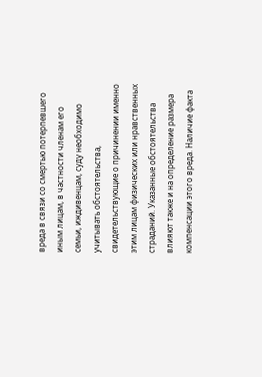вреда в связи со смертью потерпевшего иным лицам, в частности членам его семьи, иждивенцам, суду необходимо учитывать обстоятельства, свидетельствующие о причинении именно этим лицам физических или нравственных страданий. Указанные обстоятельства влияют также и на определение размера компенсации этого вреда. Наличие факта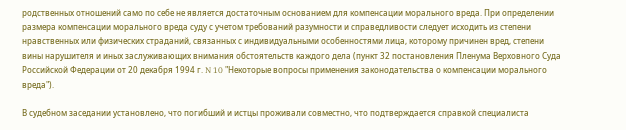родственных отношений само по себе не является достаточным основанием для компенсации морального вреда. При определении размера компенсации морального вреда суду с учетом требований разумности и справедливости следует исходить из степени нравственных или физических страданий, связанных с индивидуальными особенностями лица, которому причинен вред, степени вины нарушителя и иных заслуживающих внимания обстоятельств каждого дела (пункт 32 постановления Пленума Верховного Суда Российской Федерации от 20 декабря 1994 г. N 10 "Некоторые вопросы применения законодательства о компенсации морального вреда").

В судебном заседании установлено, что погибший и истцы проживали совместно, что подтверждается справкой специалиста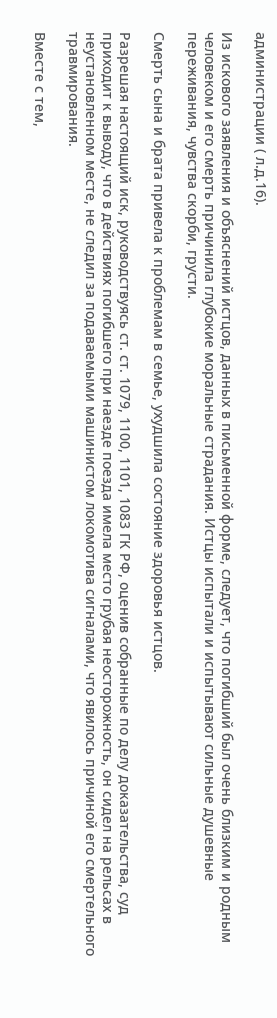администрации ( л.д.16).

Из искового заявления и объяснений истцов, данных в письменной форме, следует, что погибший был очень близким и родным человеком и его смерть причинила глубокие моральные страдания. Истцы испытали и испытывают сильные душевные переживания, чувства скорби, грусти.

Смерть сына и брата привела к проблемам в семье, ухудшила состояние здоровья истцов.

Разрешая настоящий иск, руководствуясь ст. ст. 1079, 1100, 1101, 1083 ГК РФ, оценив собранные по делу доказательства, суд приходит к выводу, что в действиях погибшего при наезде поезда имела место грубая неосторожность, он сидел на рельсах в неустановленном месте, не следил за подаваемыми машинистом локомотива сигналами, что явилось причиной его смертельного травмирования.

Вместе с тем,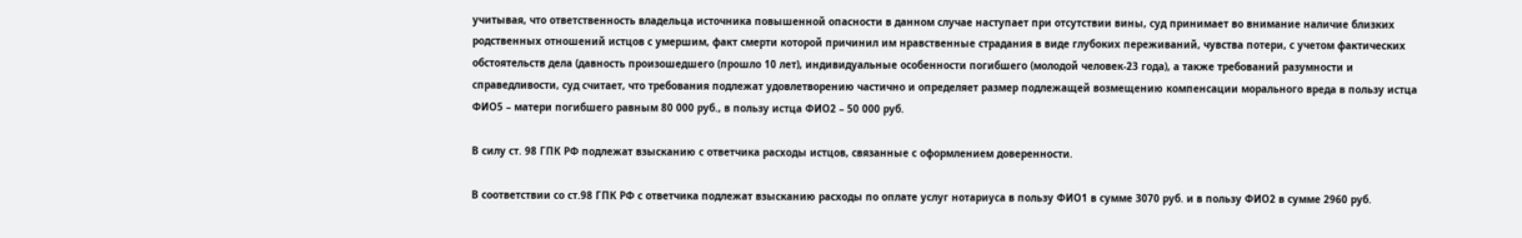учитывая, что ответственность владельца источника повышенной опасности в данном случае наступает при отсутствии вины, суд принимает во внимание наличие близких родственных отношений истцов с умершим, факт смерти которой причинил им нравственные страдания в виде глубоких переживаний, чувства потери, с учетом фактических обстоятельств дела (давность произошедшего (прошло 10 лет), индивидуальные особенности погибшего (молодой человек-23 года), а также требований разумности и справедливости, суд считает, что требования подлежат удовлетворению частично и определяет размер подлежащей возмещению компенсации морального вреда в пользу истца ФИО5 – матери погибшего равным 80 000 руб., в пользу истца ФИО2 – 50 000 руб.

В силу ст. 98 ГПК РФ подлежат взысканию с ответчика расходы истцов, связанные с оформлением доверенности.

В соответствии со ст.98 ГПК РФ с ответчика подлежат взысканию расходы по оплате услуг нотариуса в пользу ФИО1 в сумме 3070 руб. и в пользу ФИО2 в сумме 2960 руб.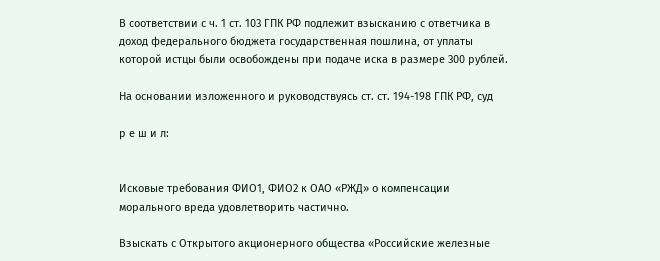В соответствии с ч. 1 ст. 103 ГПК РФ подлежит взысканию с ответчика в доход федерального бюджета государственная пошлина, от уплаты которой истцы были освобождены при подаче иска в размере 300 рублей.

На основании изложенного и руководствуясь ст. ст. 194-198 ГПК РФ, суд

р е ш и л:


Исковые требования ФИО1, ФИО2 к ОАО «РЖД» о компенсации морального вреда удовлетворить частично.

Взыскать с Открытого акционерного общества «Российские железные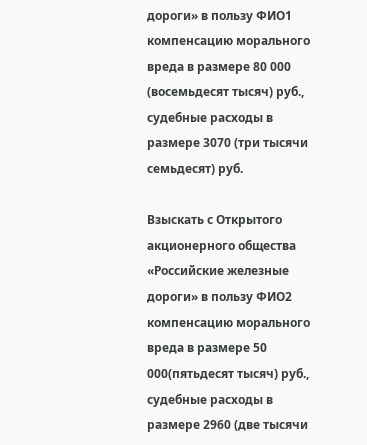дороги» в пользу ФИО1 компенсацию морального вреда в размере 80 000 (восемьдесят тысяч) руб., судебные расходы в размере 3070 (три тысячи семьдесят) руб.

Взыскать с Открытого акционерного общества «Российские железные дороги» в пользу ФИО2 компенсацию морального вреда в размере 50 000(пятьдесят тысяч) руб., судебные расходы в размере 2960 (две тысячи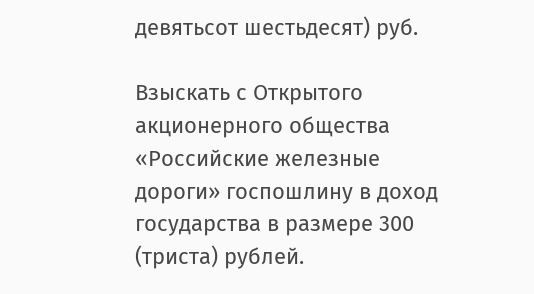девятьсот шестьдесят) руб.

Взыскать с Открытого акционерного общества «Российские железные дороги» госпошлину в доход государства в размере 300 (триста) рублей.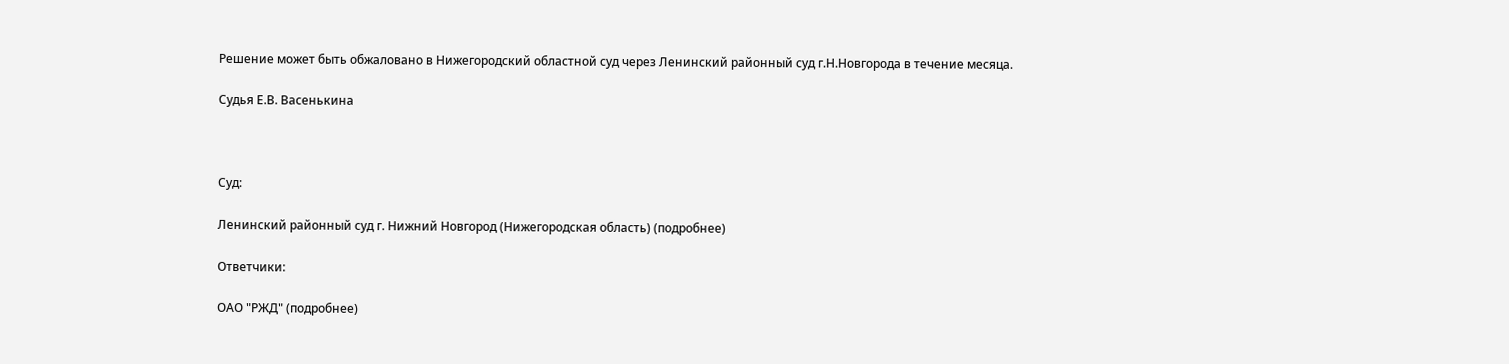Решение может быть обжаловано в Нижегородский областной суд через Ленинский районный суд г.Н.Новгорода в течение месяца.

Судья Е.В. Васенькина



Суд:

Ленинский районный суд г. Нижний Новгород (Нижегородская область) (подробнее)

Ответчики:

ОАО "РЖД" (подробнее)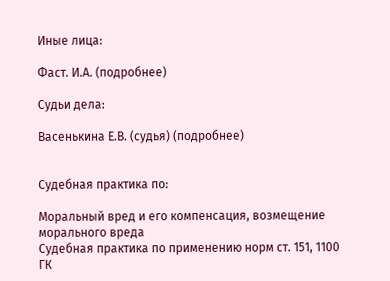Иные лица:

Фаст. И.А. (подробнее)

Судьи дела:

Васенькина Е.В. (судья) (подробнее)


Судебная практика по:

Моральный вред и его компенсация, возмещение морального вреда
Судебная практика по применению норм ст. 151, 1100 ГК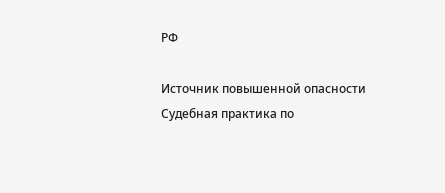РФ

Источник повышенной опасности
Судебная практика по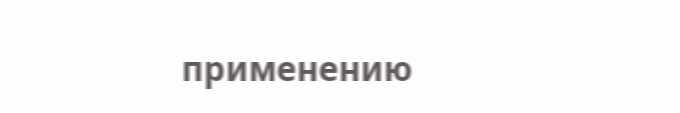применению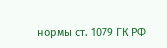нормы ст. 1079 ГК РФ